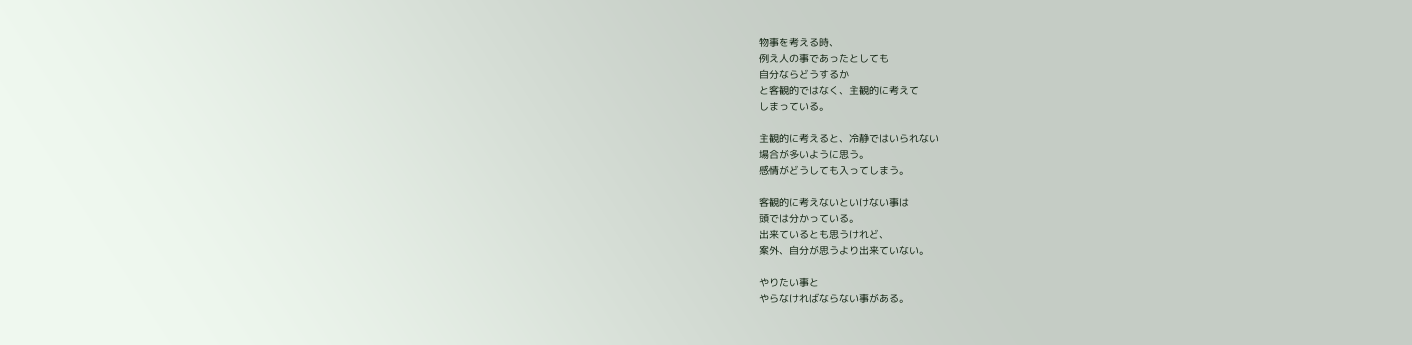物事を考える時、
例え人の事であったとしても
自分ならどうするか
と客観的ではなく、主観的に考えて
しまっている。

主観的に考えると、冷静ではいられない
場合が多いように思う。
感情がどうしても入ってしまう。

客観的に考えないといけない事は
頭では分かっている。
出来ているとも思うけれど、
案外、自分が思うより出来ていない。

やりたい事と
やらなければならない事がある。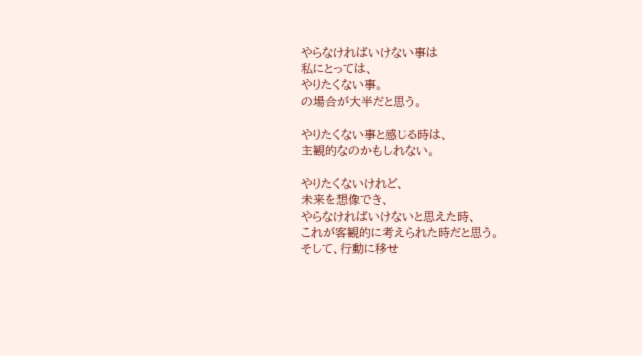やらなければいけない事は
私にとっては、
やりたくない事。
の場合が大半だと思う。

やりたくない事と感じる時は、
主観的なのかもしれない。

やりたくないけれど、
未来を想像でき、
やらなければいけないと思えた時、
これが客観的に考えられた時だと思う。
そして、行動に移せ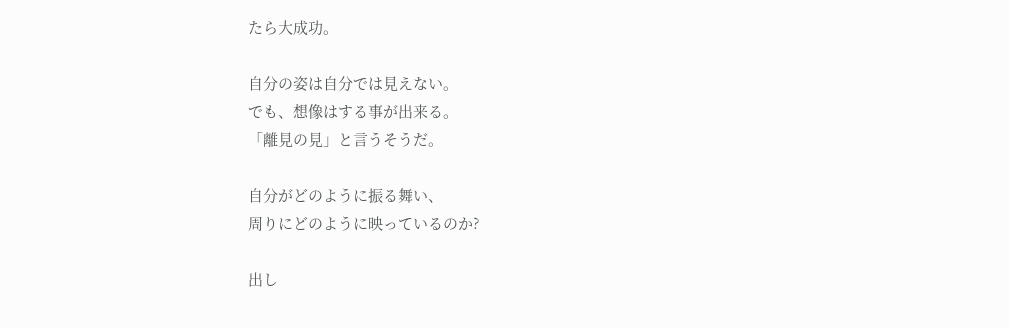たら大成功。

自分の姿は自分では見えない。
でも、想像はする事が出来る。
「離見の見」と言うそうだ。

自分がどのように振る舞い、
周りにどのように映っているのか?

出し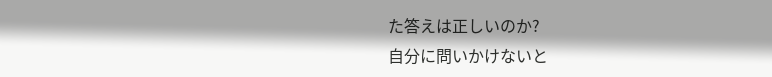た答えは正しいのか?
自分に問いかけないと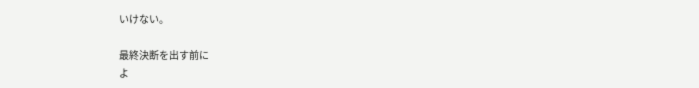いけない。

最終決断を出す前に
よ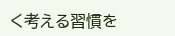く考える習慣を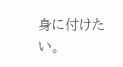身に付けたい。